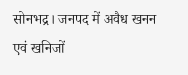सोनभद्र। जनपद में अवैध खनन एवं खनिजों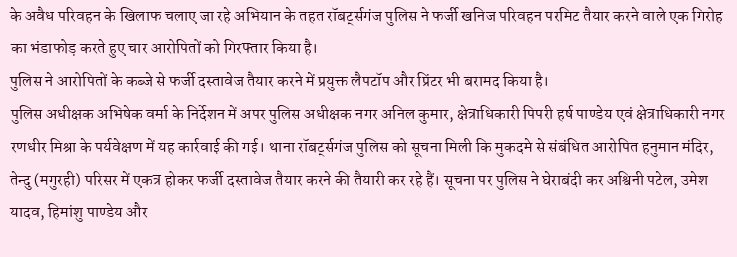के अवैध परिवहन के खिलाफ चलाए जा रहे अभियान के तहत रॉबर्ट्सगंज पुलिस ने फर्जी खनिज परिवहन परमिट तैयार करने वाले एक गिरोह का भंडाफोड़ करते हुए चार आरोपितों को गिरफ्तार किया है।
पुलिस ने आरोपितों के कब्जे से फर्जी दस्तावेज तैयार करने में प्रयुक्त लैपटॉप और प्रिंटर भी बरामद किया है।
पुलिस अधीक्षक अभिषेक वर्मा के निर्देशन में अपर पुलिस अधीक्षक नगर अनिल कुमार, क्षेत्राधिकारी पिपरी हर्ष पाण्डेय एवं क्षेत्राधिकारी नगर रणधीर मिश्रा के पर्यवेक्षण में यह कार्रवाई की गई। थाना रॉबर्ट्सगंज पुलिस को सूचना मिली कि मुकदमे से संबंधित आरोपित हनुमान मंदिर, तेन्दु (मगुरही) परिसर में एकत्र होकर फर्जी दस्तावेज तैयार करने की तैयारी कर रहे हैं। सूचना पर पुलिस ने घेराबंदी कर अश्विनी पटेल, उमेश यादव, हिमांशु पाण्डेय और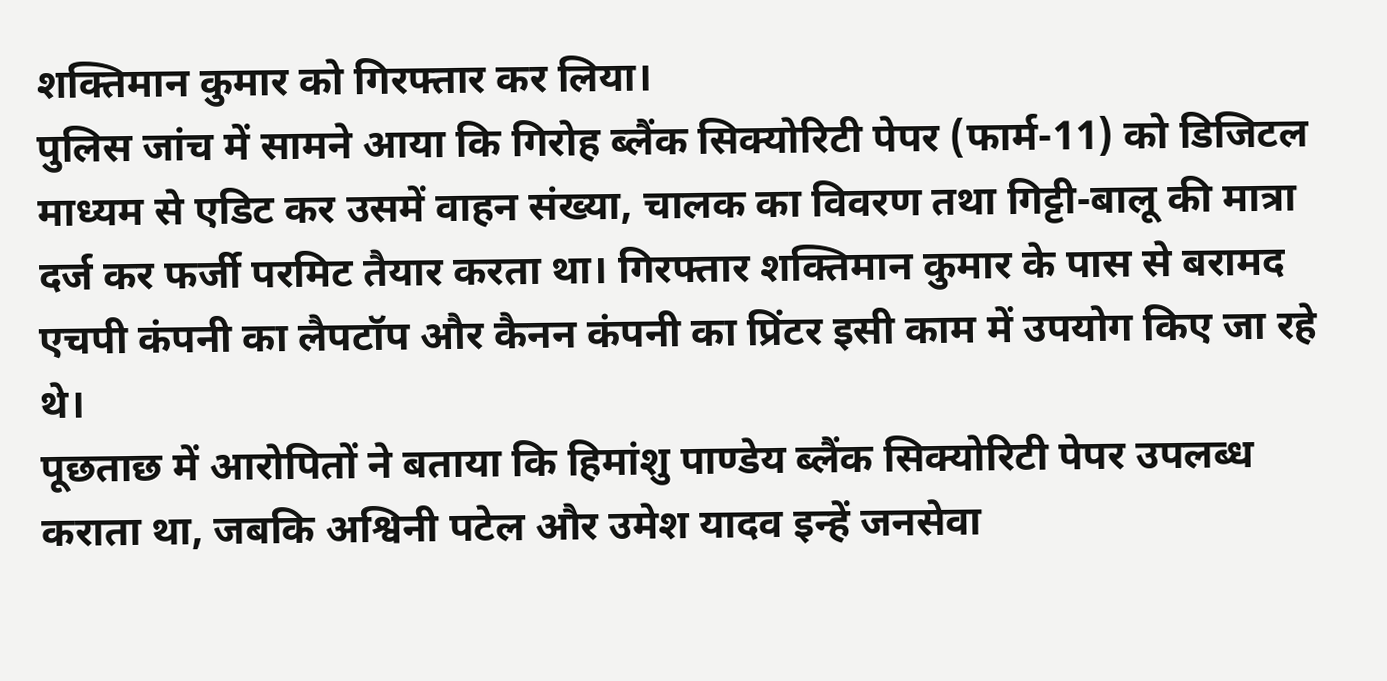शक्तिमान कुमार को गिरफ्तार कर लिया।
पुलिस जांच में सामने आया कि गिरोह ब्लैंक सिक्योरिटी पेपर (फार्म-11) को डिजिटल माध्यम से एडिट कर उसमें वाहन संख्या, चालक का विवरण तथा गिट्टी-बालू की मात्रा दर्ज कर फर्जी परमिट तैयार करता था। गिरफ्तार शक्तिमान कुमार के पास से बरामद एचपी कंपनी का लैपटॉप और कैनन कंपनी का प्रिंटर इसी काम में उपयोग किए जा रहे थे।
पूछताछ में आरोपितों ने बताया कि हिमांशु पाण्डेय ब्लैंक सिक्योरिटी पेपर उपलब्ध कराता था, जबकि अश्विनी पटेल और उमेश यादव इन्हें जनसेवा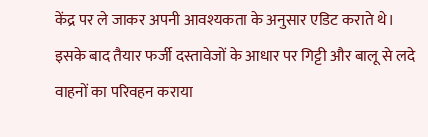केंद्र पर ले जाकर अपनी आवश्यकता के अनुसार एडिट कराते थे। इसके बाद तैयार फर्जी दस्तावेजों के आधार पर गिट्टी और बालू से लदे वाहनों का परिवहन कराया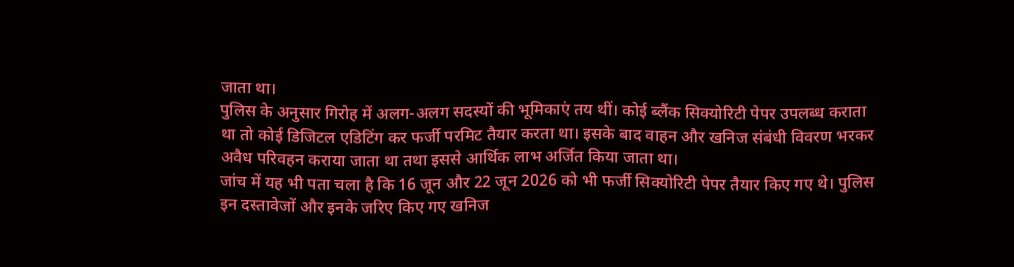जाता था।
पुलिस के अनुसार गिरोह में अलग-अलग सदस्यों की भूमिकाएं तय थीं। कोई ब्लैंक सिक्योरिटी पेपर उपलब्ध कराता था तो कोई डिजिटल एडिटिंग कर फर्जी परमिट तैयार करता था। इसके बाद वाहन और खनिज संबंधी विवरण भरकर अवैध परिवहन कराया जाता था तथा इससे आर्थिक लाभ अर्जित किया जाता था।
जांच में यह भी पता चला है कि 16 जून और 22 जून 2026 को भी फर्जी सिक्योरिटी पेपर तैयार किए गए थे। पुलिस इन दस्तावेजों और इनके जरिए किए गए खनिज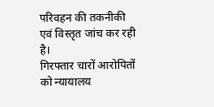परिवहन की तकनीकी एवं विस्तृत जांच कर रही है।
गिरफ्तार चारों आरोपितों को न्यायालय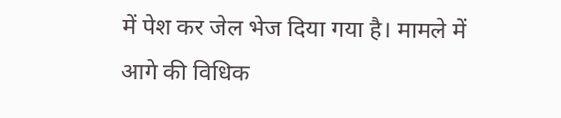में पेश कर जेल भेज दिया गया है। मामले में आगे की विधिक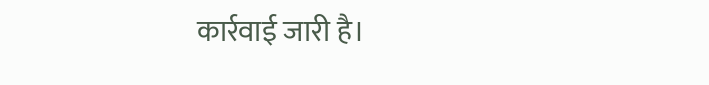कार्रवाई जारी है।